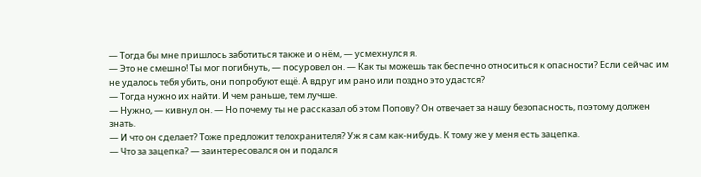— Тогда бы мне пришлось заботиться также и о нём, — усмехнулся я.
— Это не смешно! Ты мог погибнуть, — посуровел он. — Как ты можешь так беспечно относиться к опасности? Если сейчас им не удалось тебя убить, они попробуют ещё. А вдруг им рано или поздно это удастся?
— Тогда нужно их найти. И чем раньше, тем лучше.
— Нужно, — кивнул он. — Но почему ты не рассказал об этом Попову? Он отвечает за нашу безопасность, поэтому должен знать.
— И что он сделает? Тоже предложит телохранителя? Уж я сам как-нибудь. К тому же у меня есть зацепка.
— Что за зацепка? — заинтересовался он и подался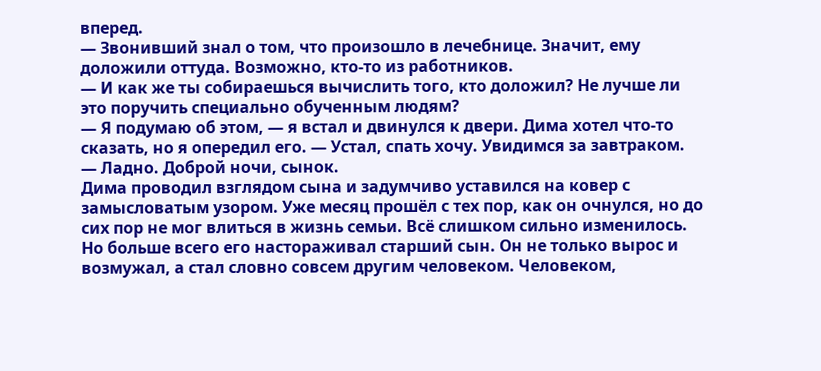вперед.
— Звонивший знал о том, что произошло в лечебнице. Значит, ему доложили оттуда. Возможно, кто-то из работников.
— И как же ты собираешься вычислить того, кто доложил? Не лучше ли это поручить специально обученным людям?
— Я подумаю об этом, — я встал и двинулся к двери. Дима хотел что-то сказать, но я опередил его. — Устал, спать хочу. Увидимся за завтраком.
— Ладно. Доброй ночи, сынок.
Дима проводил взглядом сына и задумчиво уставился на ковер с замысловатым узором. Уже месяц прошёл с тех пор, как он очнулся, но до сих пор не мог влиться в жизнь семьи. Всё слишком сильно изменилось.
Но больше всего его настораживал старший сын. Он не только вырос и возмужал, а стал словно совсем другим человеком. Человеком,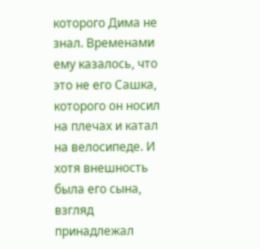которого Дима не знал. Временами ему казалось, что это не его Сашка, которого он носил на плечах и катал на велосипеде. И хотя внешность была его сына, взгляд принадлежал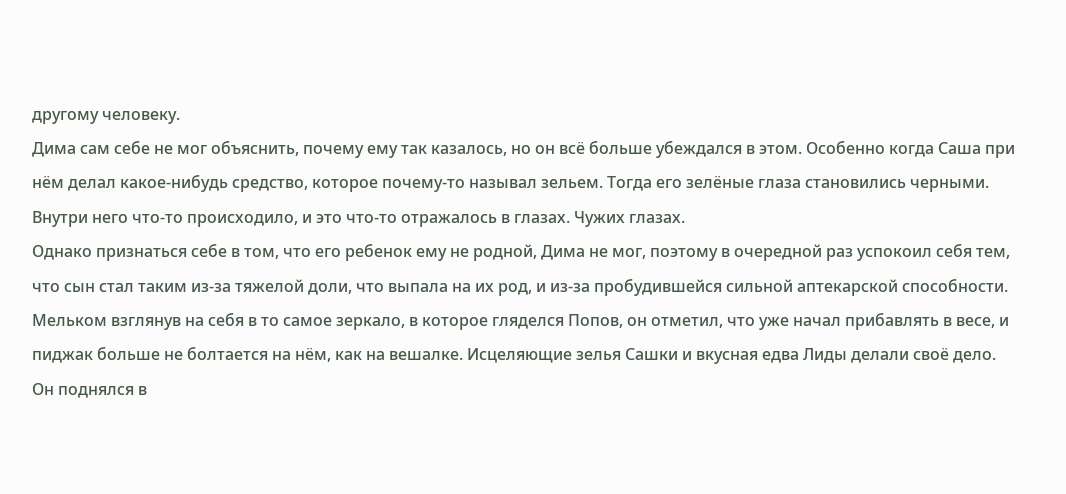другому человеку.
Дима сам себе не мог объяснить, почему ему так казалось, но он всё больше убеждался в этом. Особенно когда Саша при нём делал какое-нибудь средство, которое почему-то называл зельем. Тогда его зелёные глаза становились черными. Внутри него что-то происходило, и это что-то отражалось в глазах. Чужих глазах.
Однако признаться себе в том, что его ребенок ему не родной, Дима не мог, поэтому в очередной раз успокоил себя тем, что сын стал таким из-за тяжелой доли, что выпала на их род, и из-за пробудившейся сильной аптекарской способности.
Мельком взглянув на себя в то самое зеркало, в которое гляделся Попов, он отметил, что уже начал прибавлять в весе, и пиджак больше не болтается на нём, как на вешалке. Исцеляющие зелья Сашки и вкусная едва Лиды делали своё дело.
Он поднялся в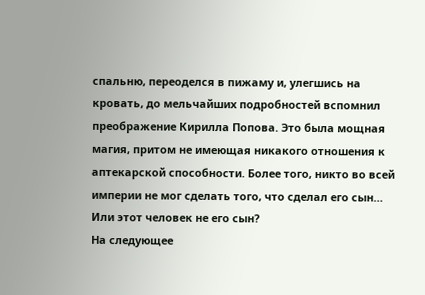спальню, переоделся в пижаму и, улегшись на кровать, до мельчайших подробностей вспомнил преображение Кирилла Попова. Это была мощная магия, притом не имеющая никакого отношения к аптекарской способности. Более того, никто во всей империи не мог сделать того, что сделал его сын… Или этот человек не его сын?
На следующее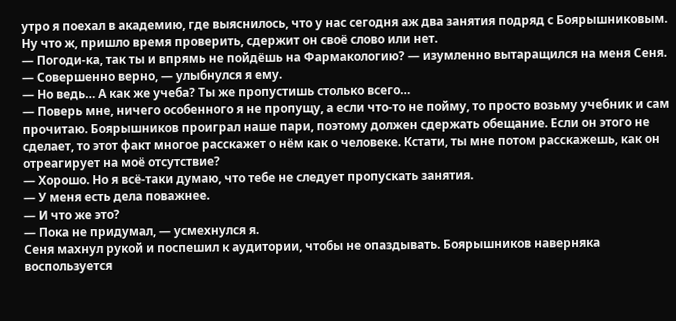утро я поехал в академию, где выяснилось, что у нас сегодня аж два занятия подряд с Боярышниковым. Ну что ж, пришло время проверить, сдержит он своё слово или нет.
— Погоди-ка, так ты и впрямь не пойдёшь на Фармакологию? — изумленно вытаращился на меня Сеня.
— Совершенно верно, — улыбнулся я ему.
— Но ведь… А как же учеба? Ты же пропустишь столько всего…
— Поверь мне, ничего особенного я не пропущу, а если что-то не пойму, то просто возьму учебник и сам прочитаю. Боярышников проиграл наше пари, поэтому должен сдержать обещание. Если он этого не сделает, то этот факт многое расскажет о нём как о человеке. Кстати, ты мне потом расскажешь, как он отреагирует на моё отсутствие?
— Хорошо. Но я всё-таки думаю, что тебе не следует пропускать занятия.
— У меня есть дела поважнее.
— И что же это?
— Пока не придумал, — усмехнулся я.
Сеня махнул рукой и поспешил к аудитории, чтобы не опаздывать. Боярышников наверняка воспользуется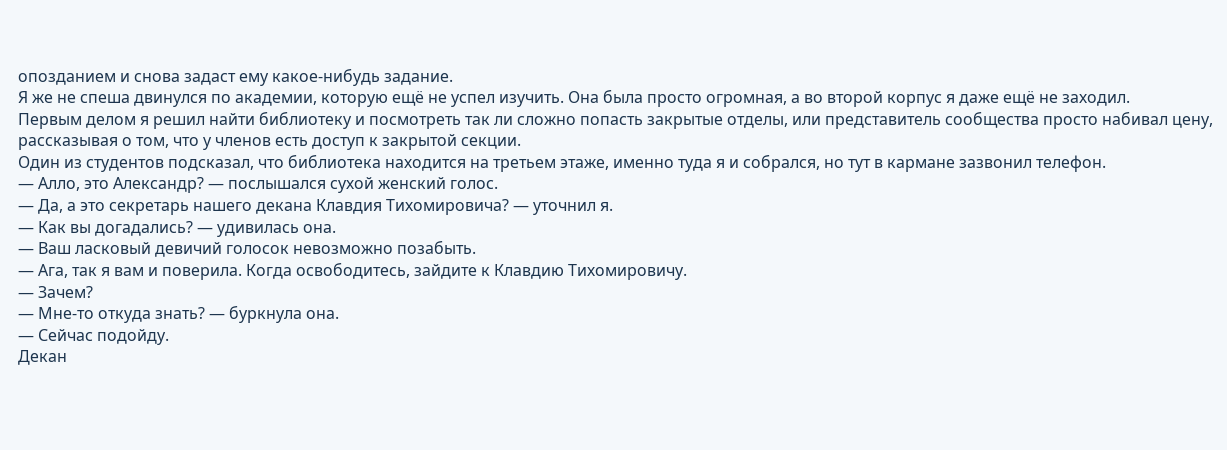опозданием и снова задаст ему какое-нибудь задание.
Я же не спеша двинулся по академии, которую ещё не успел изучить. Она была просто огромная, а во второй корпус я даже ещё не заходил.
Первым делом я решил найти библиотеку и посмотреть так ли сложно попасть закрытые отделы, или представитель сообщества просто набивал цену, рассказывая о том, что у членов есть доступ к закрытой секции.
Один из студентов подсказал, что библиотека находится на третьем этаже, именно туда я и собрался, но тут в кармане зазвонил телефон.
— Алло, это Александр? — послышался сухой женский голос.
— Да, а это секретарь нашего декана Клавдия Тихомировича? — уточнил я.
— Как вы догадались? — удивилась она.
— Ваш ласковый девичий голосок невозможно позабыть.
— Ага, так я вам и поверила. Когда освободитесь, зайдите к Клавдию Тихомировичу.
— Зачем?
— Мне-то откуда знать? — буркнула она.
— Сейчас подойду.
Декан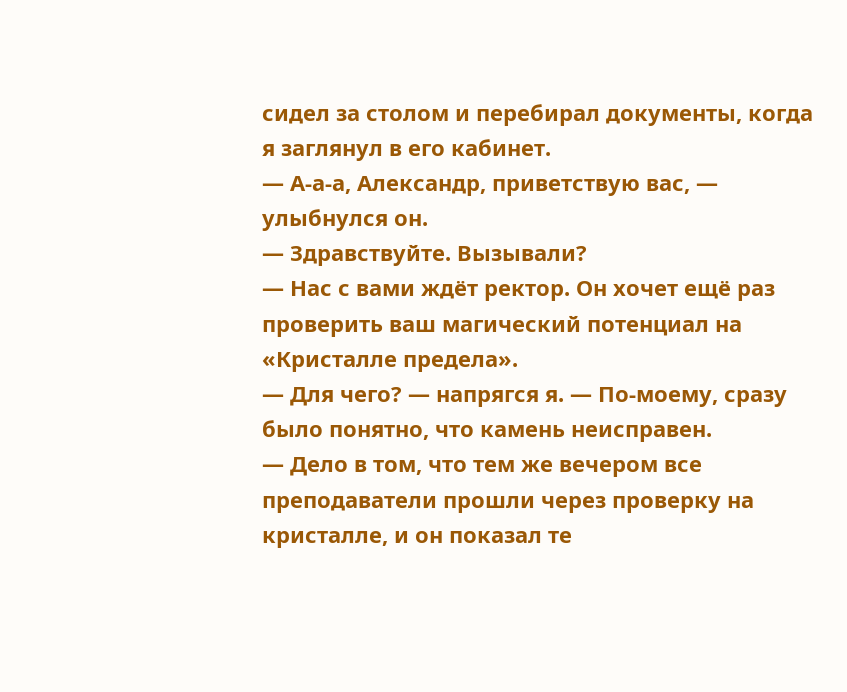сидел за столом и перебирал документы, когда я заглянул в его кабинет.
— А-а-а, Александр, приветствую вас, — улыбнулся он.
— Здравствуйте. Вызывали?
— Нас с вами ждёт ректор. Он хочет ещё раз проверить ваш магический потенциал на «Кристалле предела».
— Для чего? — напрягся я. — По-моему, сразу было понятно, что камень неисправен.
— Дело в том, что тем же вечером все преподаватели прошли через проверку на кристалле, и он показал те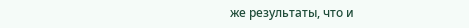же результаты, что и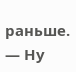раньше.
— Ну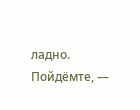ладно. Пойдёмте, —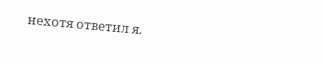нехотя ответил я.